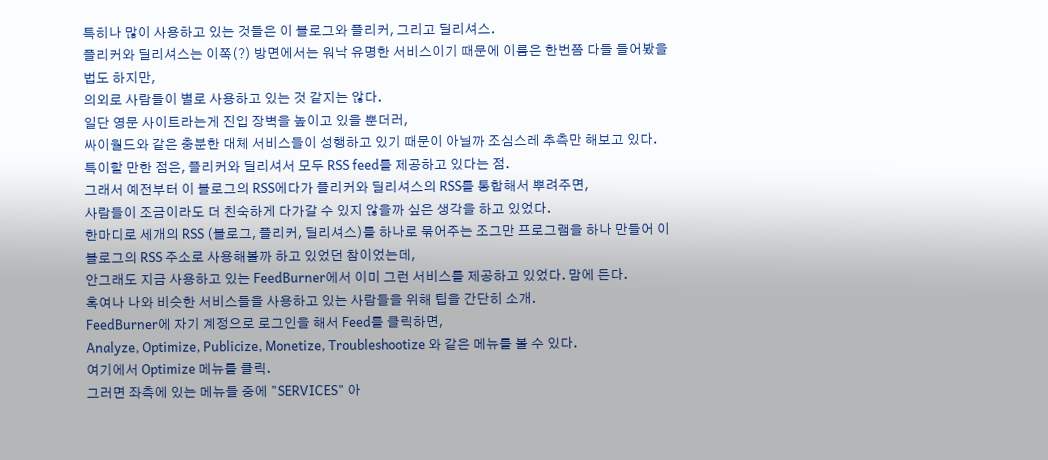특히나 많이 사용하고 있는 것들은 이 블로그와 플리커, 그리고 딜리셔스.
플리커와 딜리셔스는 이쪽(?) 방면에서는 워낙 유명한 서비스이기 때문에 이름은 한번쯤 다들 들어봤을 법도 하지만,
의외로 사람들이 별로 사용하고 있는 것 같지는 않다.
일단 영문 사이트라는게 진입 장벽을 높이고 있을 뿐더러,
싸이월드와 같은 충분한 대체 서비스들이 성행하고 있기 때문이 아닐까 조심스레 추측만 해보고 있다.
특이할 만한 점은, 플리커와 딜리셔서 모두 RSS feed를 제공하고 있다는 점.
그래서 예전부터 이 블로그의 RSS에다가 플리커와 딜리셔스의 RSS를 통합해서 뿌려주면,
사람들이 조금이라도 더 친숙하게 다가갈 수 있지 않을까 싶은 생각을 하고 있었다.
한마디로 세개의 RSS (블로그, 플리커, 딜리셔스)를 하나로 묶어주는 조그만 프로그램을 하나 만들어 이 블로그의 RSS 주소로 사용해볼까 하고 있었던 참이었는데,
안그래도 지금 사용하고 있는 FeedBurner에서 이미 그런 서비스를 제공하고 있었다. 맘에 든다.
혹여나 나와 비슷한 서비스들을 사용하고 있는 사람들을 위해 팁을 간단히 소개.
FeedBurner에 자기 계정으로 로그인을 해서 Feed를 클릭하면,
Analyze, Optimize, Publicize, Monetize, Troubleshootize 와 같은 메뉴를 볼 수 있다.
여기에서 Optimize 메뉴를 클릭.
그러면 좌측에 있는 메뉴들 중에 "SERVICES" 아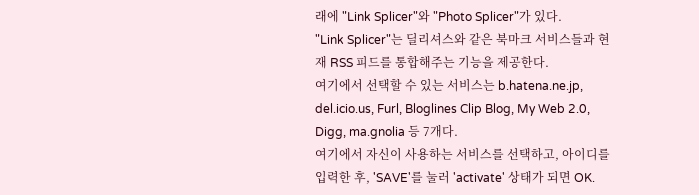래에 "Link Splicer"와 "Photo Splicer"가 있다.
"Link Splicer"는 딜리셔스와 같은 북마크 서비스들과 현재 RSS 피드를 통합해주는 기능을 제공한다.
여기에서 선택할 수 있는 서비스는 b.hatena.ne.jp, del.icio.us, Furl, Bloglines Clip Blog, My Web 2.0, Digg, ma.gnolia 등 7개다.
여기에서 자신이 사용하는 서비스를 선택하고, 아이디를 입력한 후, 'SAVE'를 눌러 'activate' 상태가 되면 OK.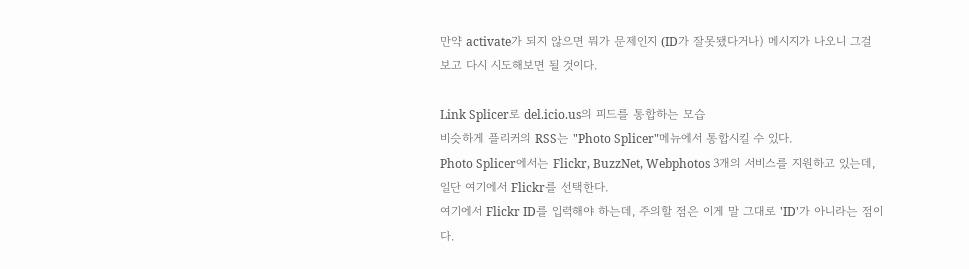만약 activate가 되지 않으면 뭐가 문제인지 (ID가 잘못됐다거나) 메시지가 나오니 그걸 보고 다시 시도해보면 될 것이다.

Link Splicer로 del.icio.us의 피드를 통합하는 모습
비슷하게 플리커의 RSS는 "Photo Splicer"메뉴에서 통합시킬 수 있다.
Photo Splicer에서는 Flickr, BuzzNet, Webphotos 3개의 서비스를 지원하고 있는데, 일단 여기에서 Flickr를 선택한다.
여기에서 Flickr ID를 입력해야 하는데, 주의할 점은 이게 말 그대로 'ID'가 아니라는 점이다.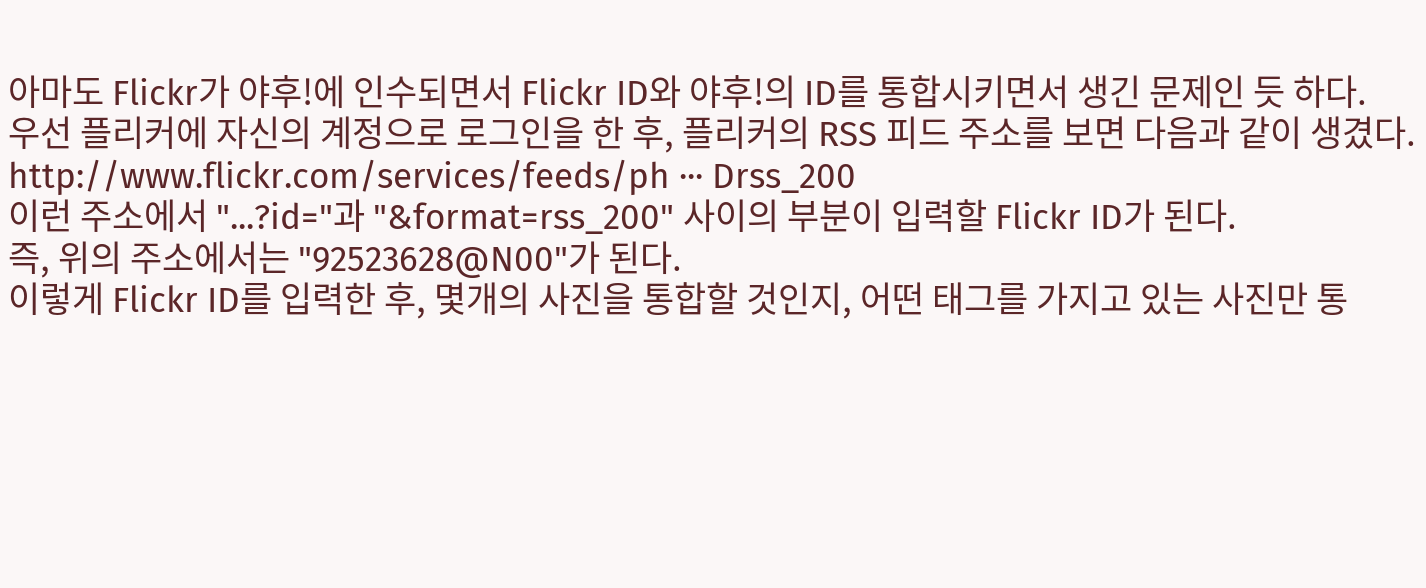아마도 Flickr가 야후!에 인수되면서 Flickr ID와 야후!의 ID를 통합시키면서 생긴 문제인 듯 하다.
우선 플리커에 자신의 계정으로 로그인을 한 후, 플리커의 RSS 피드 주소를 보면 다음과 같이 생겼다.
http://www.flickr.com/services/feeds/ph ··· Drss_200
이런 주소에서 "...?id="과 "&format=rss_200" 사이의 부분이 입력할 Flickr ID가 된다.
즉, 위의 주소에서는 "92523628@N00"가 된다.
이렇게 Flickr ID를 입력한 후, 몇개의 사진을 통합할 것인지, 어떤 태그를 가지고 있는 사진만 통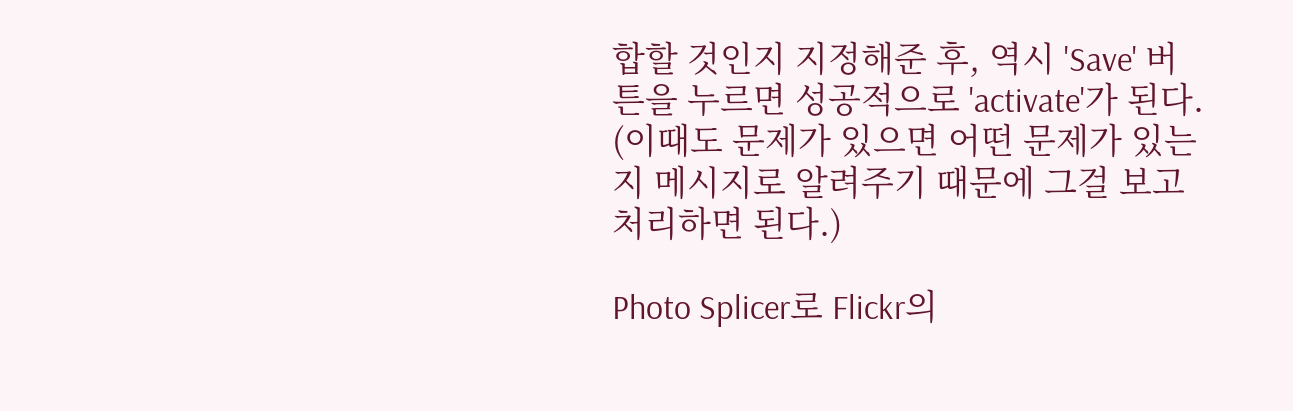합할 것인지 지정해준 후, 역시 'Save' 버튼을 누르면 성공적으로 'activate'가 된다.
(이때도 문제가 있으면 어떤 문제가 있는지 메시지로 알려주기 때문에 그걸 보고 처리하면 된다.)

Photo Splicer로 Flickr의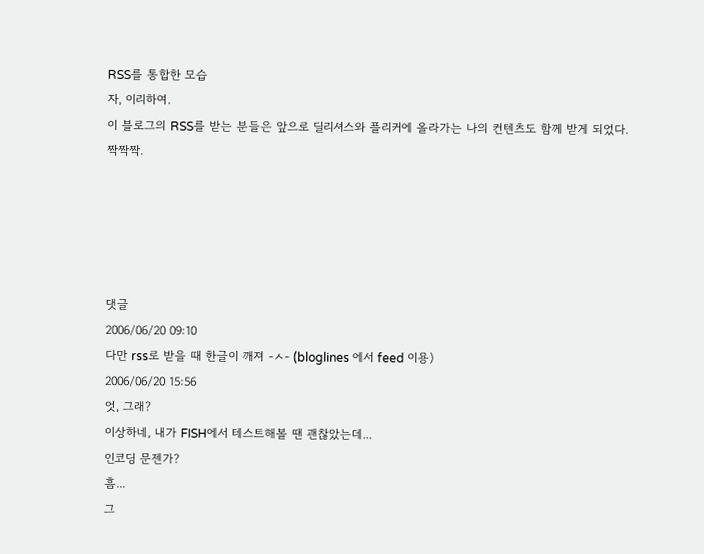RSS를 통합한 모습
자, 이리하여.
이 블로그의 RSS를 받는 분들은 앞으로 딜리셔스와 플리커에 올라가는 나의 컨텐츠도 함께 받게 되었다.
짝짝짝.





댓글
2006/06/20 09:10
다만 rss로 받을 때 한글이 깨져 -ㅅ- (bloglines 에서 feed 이용)
2006/06/20 15:56
엇, 그래?
이상하네, 내가 FISH에서 테스트해볼 땐 괜찮았는데...
인코딩 문젠가?
흠...
그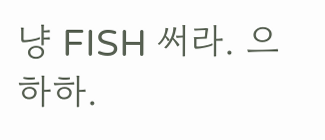냥 FISH 써라. 으하하.